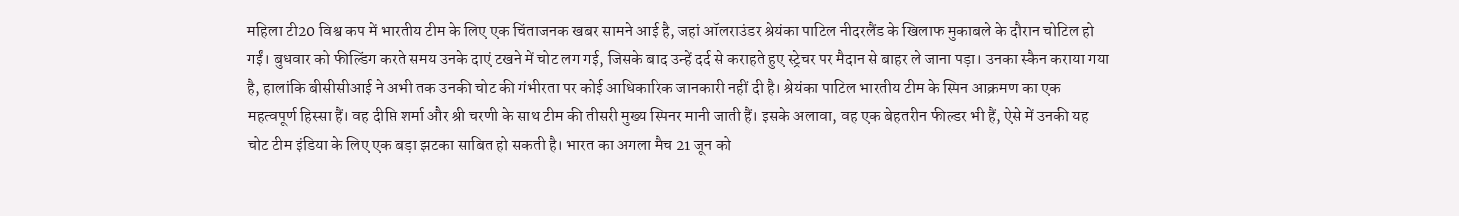महिला टी20 विश्व कप में भारतीय टीम के लिए एक चिंताजनक खबर सामने आई है, जहां ऑलराउंडर श्रेयंका पाटिल नीदरलैंड के खिलाफ मुकाबले के दौरान चोटिल हो गईं। बुधवार को फील्डिंग करते समय उनके दाएं टखने में चोट लग गई, जिसके बाद उन्हें दर्द से कराहते हुए स्ट्रेचर पर मैदान से बाहर ले जाना पड़ा। उनका स्कैन कराया गया है, हालांकि बीसीसीआई ने अभी तक उनकी चोट की गंभीरता पर कोई आधिकारिक जानकारी नहीं दी है। श्रेयंका पाटिल भारतीय टीम के स्पिन आक्रमण का एक महत्वपूर्ण हिस्सा हैं। वह दीप्ति शर्मा और श्री चरणी के साथ टीम की तीसरी मुख्य स्पिनर मानी जाती हैं। इसके अलावा, वह एक बेहतरीन फील्डर भी हैं, ऐसे में उनकी यह चोट टीम इंडिया के लिए एक बड़ा झटका साबित हो सकती है। भारत का अगला मैच 21 जून को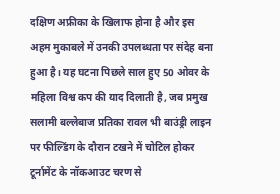दक्षिण अफ्रीका के खिलाफ होना है और इस अहम मुकाबले में उनकी उपलब्धता पर संदेह बना हुआ है। यह घटना पिछले साल हुए 50 ओवर के महिला विश्व कप की याद दिलाती है, जब प्रमुख सलामी बल्लेबाज प्रतिका रावल भी बाउंड्री लाइन पर फील्डिंग के दौरान टखने में चोटिल होकर टूर्नामेंट के नॉकआउट चरण से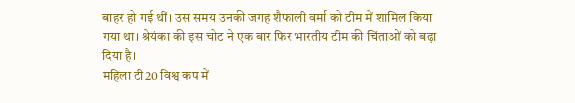बाहर हो गई थीं। उस समय उनकी जगह शैफाली वर्मा को टीम में शामिल किया गया था। श्रेयंका की इस चोट ने एक बार फिर भारतीय टीम की चिंताओं को बढ़ा दिया है।
महिला टी20 विश्व कप में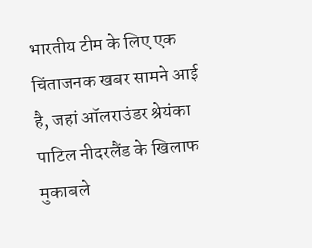भारतीय टीम के लिए एक चिंताजनक खबर सामने आई है, जहां ऑलराउंडर श्रेयंका पाटिल नीदरलैंड के खिलाफ मुकाबले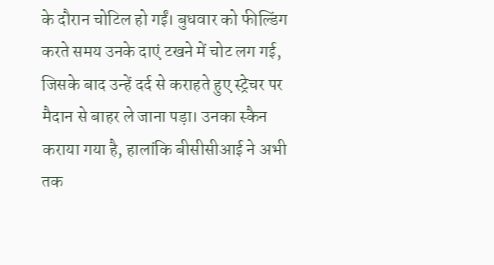के दौरान चोटिल हो गईं। बुधवार को फील्डिंग करते समय उनके दाएं टखने में चोट लग गई, जिसके बाद उन्हें दर्द से कराहते हुए स्ट्रेचर पर मैदान से बाहर ले जाना पड़ा। उनका स्कैन कराया गया है, हालांकि बीसीसीआई ने अभी तक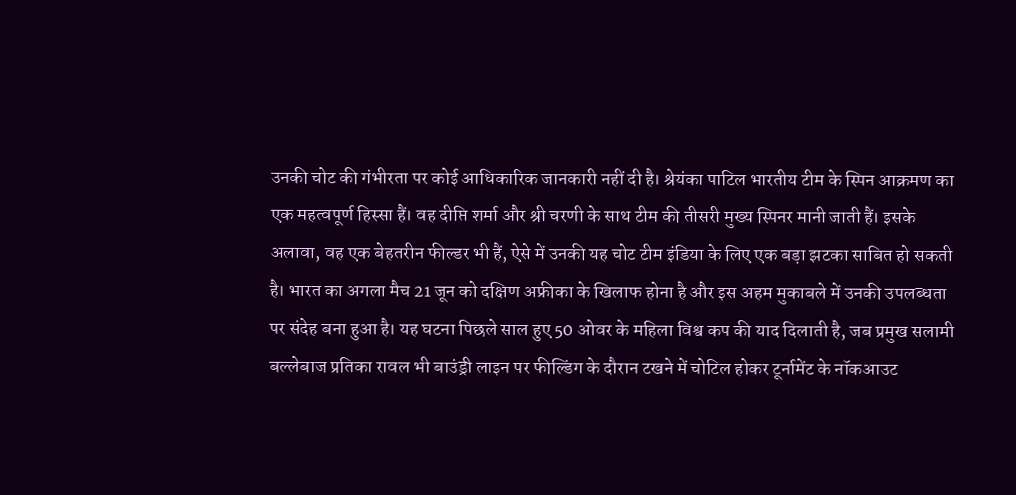उनकी चोट की गंभीरता पर कोई आधिकारिक जानकारी नहीं दी है। श्रेयंका पाटिल भारतीय टीम के स्पिन आक्रमण का एक महत्वपूर्ण हिस्सा हैं। वह दीप्ति शर्मा और श्री चरणी के साथ टीम की तीसरी मुख्य स्पिनर मानी जाती हैं। इसके अलावा, वह एक बेहतरीन फील्डर भी हैं, ऐसे में उनकी यह चोट टीम इंडिया के लिए एक बड़ा झटका साबित हो सकती है। भारत का अगला मैच 21 जून को दक्षिण अफ्रीका के खिलाफ होना है और इस अहम मुकाबले में उनकी उपलब्धता पर संदेह बना हुआ है। यह घटना पिछले साल हुए 50 ओवर के महिला विश्व कप की याद दिलाती है, जब प्रमुख सलामी बल्लेबाज प्रतिका रावल भी बाउंड्री लाइन पर फील्डिंग के दौरान टखने में चोटिल होकर टूर्नामेंट के नॉकआउट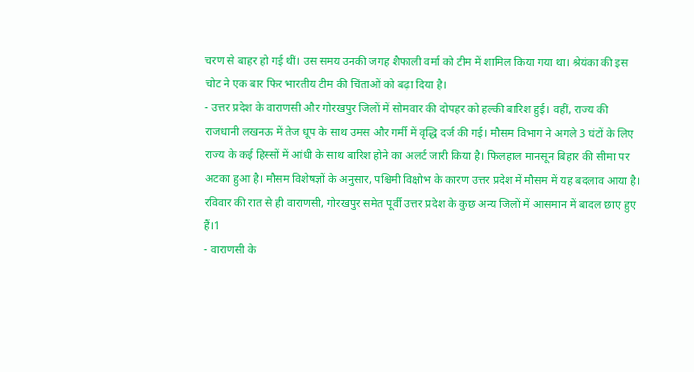चरण से बाहर हो गई थीं। उस समय उनकी जगह शैफाली वर्मा को टीम में शामिल किया गया था। श्रेयंका की इस चोट ने एक बार फिर भारतीय टीम की चिंताओं को बढ़ा दिया है।
- उत्तर प्रदेश के वाराणसी और गोरखपुर जिलों में सोमवार की दोपहर को हल्की बारिश हुई। वहीं, राज्य की राजधानी लखनऊ में तेज धूप के साथ उमस और गर्मी में वृद्धि दर्ज की गई। मौसम विभाग ने अगले 3 घंटों के लिए राज्य के कई हिस्सों में आंधी के साथ बारिश होने का अलर्ट जारी किया है। फिलहाल मानसून बिहार की सीमा पर अटका हुआ है। मौसम विशेषज्ञों के अनुसार, पश्चिमी विक्षोभ के कारण उत्तर प्रदेश में मौसम में यह बदलाव आया है। रविवार की रात से ही वाराणसी, गोरखपुर समेत पूर्वी उत्तर प्रदेश के कुछ अन्य जिलों में आसमान में बादल छाए हुए हैं।1
- वाराणसी के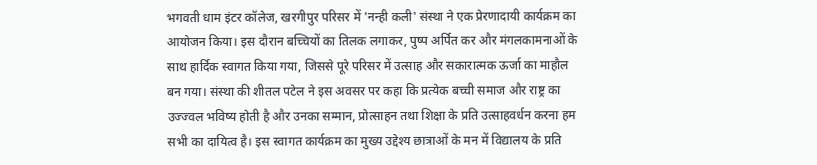भगवती धाम इंटर कॉलेज, खरगीपुर परिसर में 'नन्ही कली' संस्था ने एक प्रेरणादायी कार्यक्रम का आयोजन किया। इस दौरान बच्चियों का तिलक लगाकर, पुष्प अर्पित कर और मंगलकामनाओं के साथ हार्दिक स्वागत किया गया, जिससे पूरे परिसर में उत्साह और सकारात्मक ऊर्जा का माहौल बन गया। संस्था की शीतल पटेल ने इस अवसर पर कहा कि प्रत्येक बच्ची समाज और राष्ट्र का उज्ज्वल भविष्य होती है और उनका सम्मान, प्रोत्साहन तथा शिक्षा के प्रति उत्साहवर्धन करना हम सभी का दायित्व है। इस स्वागत कार्यक्रम का मुख्य उद्देश्य छात्राओं के मन में विद्यालय के प्रति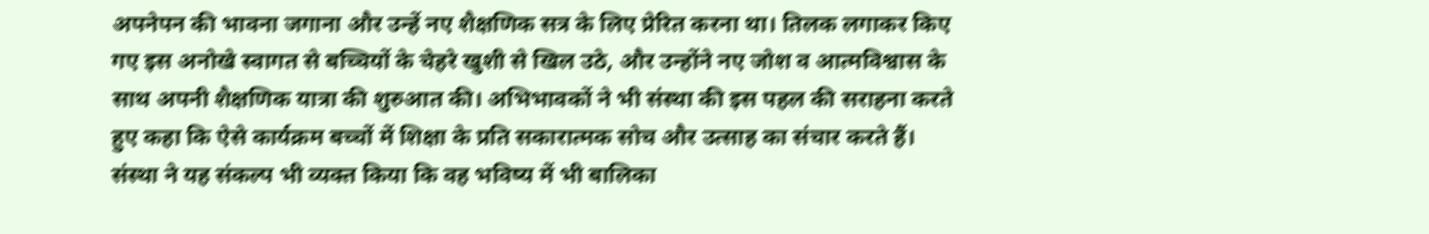अपनेपन की भावना जगाना और उन्हें नए शैक्षणिक सत्र के लिए प्रेरित करना था। तिलक लगाकर किए गए इस अनोखे स्वागत से बच्चियों के चेहरे खुशी से खिल उठे, और उन्होंने नए जोश व आत्मविश्वास के साथ अपनी शैक्षणिक यात्रा की शुरुआत की। अभिभावकों ने भी संस्था की इस पहल की सराहना करते हुए कहा कि ऐसे कार्यक्रम बच्चों में शिक्षा के प्रति सकारात्मक सोच और उत्साह का संचार करते हैं। संस्था ने यह संकल्प भी व्यक्त किया कि वह भविष्य में भी बालिका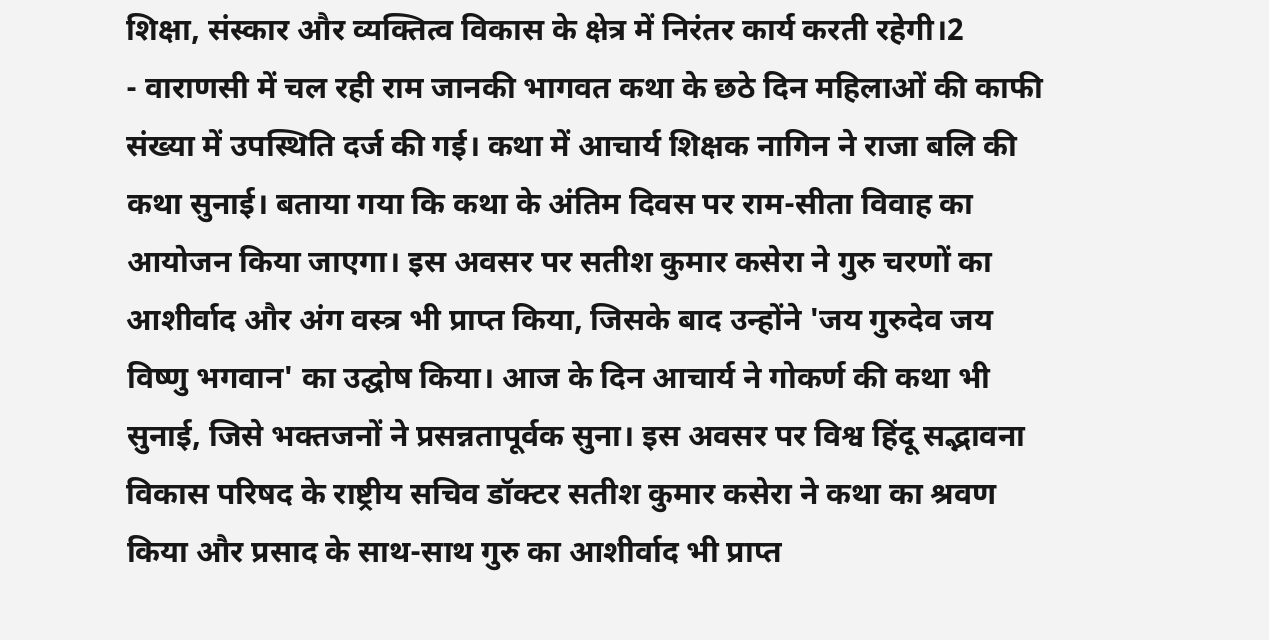शिक्षा, संस्कार और व्यक्तित्व विकास के क्षेत्र में निरंतर कार्य करती रहेगी।2
- वाराणसी में चल रही राम जानकी भागवत कथा के छठे दिन महिलाओं की काफी संख्या में उपस्थिति दर्ज की गई। कथा में आचार्य शिक्षक नागिन ने राजा बलि की कथा सुनाई। बताया गया कि कथा के अंतिम दिवस पर राम-सीता विवाह का आयोजन किया जाएगा। इस अवसर पर सतीश कुमार कसेरा ने गुरु चरणों का आशीर्वाद और अंग वस्त्र भी प्राप्त किया, जिसके बाद उन्होंने 'जय गुरुदेव जय विष्णु भगवान' का उद्घोष किया। आज के दिन आचार्य ने गोकर्ण की कथा भी सुनाई, जिसे भक्तजनों ने प्रसन्नतापूर्वक सुना। इस अवसर पर विश्व हिंदू सद्भावना विकास परिषद के राष्ट्रीय सचिव डॉक्टर सतीश कुमार कसेरा ने कथा का श्रवण किया और प्रसाद के साथ-साथ गुरु का आशीर्वाद भी प्राप्त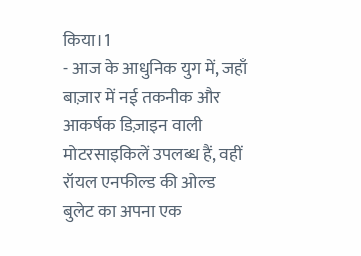किया।1
- आज के आधुनिक युग में, जहाँ बाज़ार में नई तकनीक और आकर्षक डिज़ाइन वाली मोटरसाइकिलें उपलब्ध हैं, वहीं रॉयल एनफील्ड की ओल्ड बुलेट का अपना एक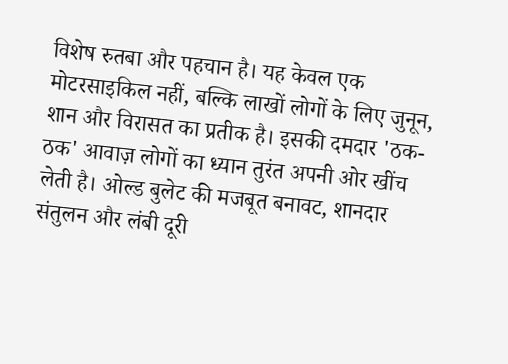विशेष रुतबा और पहचान है। यह केवल एक मोटरसाइकिल नहीं, बल्कि लाखों लोगों के लिए जुनून, शान और विरासत का प्रतीक है। इसकी दमदार 'ठक-ठक' आवाज़ लोगों का ध्यान तुरंत अपनी ओर खींच लेती है। ओल्ड बुलेट की मजबूत बनावट, शानदार संतुलन और लंबी दूरी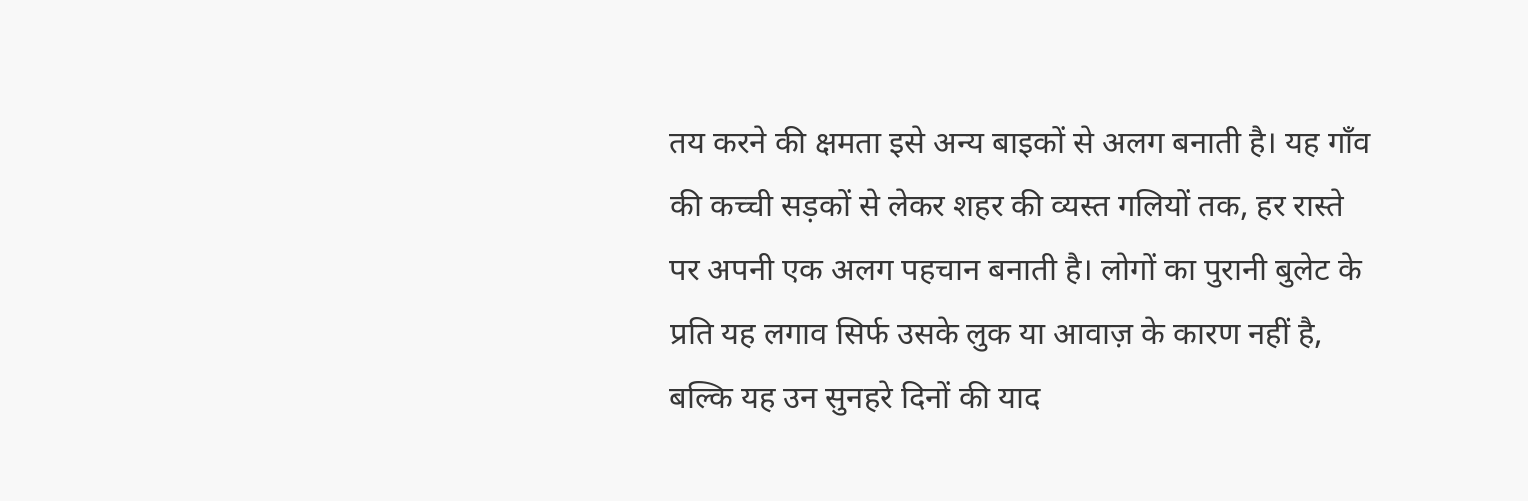तय करने की क्षमता इसे अन्य बाइकों से अलग बनाती है। यह गाँव की कच्ची सड़कों से लेकर शहर की व्यस्त गलियों तक, हर रास्ते पर अपनी एक अलग पहचान बनाती है। लोगों का पुरानी बुलेट के प्रति यह लगाव सिर्फ उसके लुक या आवाज़ के कारण नहीं है, बल्कि यह उन सुनहरे दिनों की याद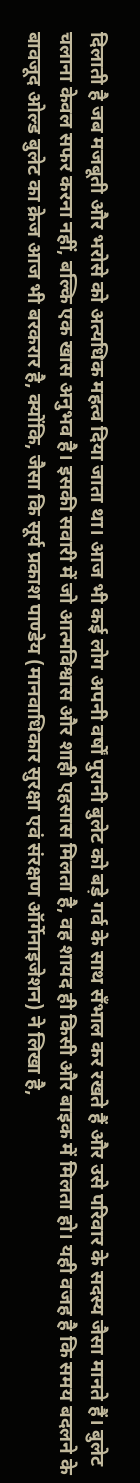दिलाती है जब मजबूती और भरोसे को अत्यधिक महत्व दिया जाता था। आज भी कई लोग अपनी वर्षों पुरानी बुलेट को बड़े गर्व के साथ सँभाल कर रखते हैं और उसे परिवार के सदस्य जैसा मानते हैं। बुलेट चलाना केवल सफर करना नहीं, बल्कि एक खास अनुभव है। इसकी सवारी में जो आत्मविश्वास और शाही एहसास मिलता है, वह शायद ही किसी और बाइक में मिलता हो। यही वजह है कि समय बदलने के बावजूद ओल्ड बुलेट का क्रेज आज भी बरकरार है, क्योंकि, जैसा कि सूर्य प्रकाश पाण्डेय (मानवाधिकार सुरक्षा एवं संरक्षण ऑर्गेनाइजेशन) ने लिखा है,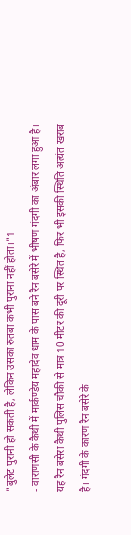"बुलेट पुरानी हो सकती है, लेकिन उसका रुतबा कभी पुराना नहीं होता।"1
- वाराणसी के कैथी में मार्कण्डेय महादेव धाम के पास बने रैन बसेरे में भीषण गंदगी का अंबार लगा हुआ है। यह रैन बसेरा कैथी पुलिस चौकी से मात्र 10 मीटर की दूरी पर स्थित है, फिर भी इसकी स्थिति अत्यंत खराब है। गंदगी के कारण रैन बसेरे के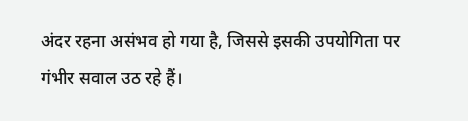अंदर रहना असंभव हो गया है, जिससे इसकी उपयोगिता पर गंभीर सवाल उठ रहे हैं।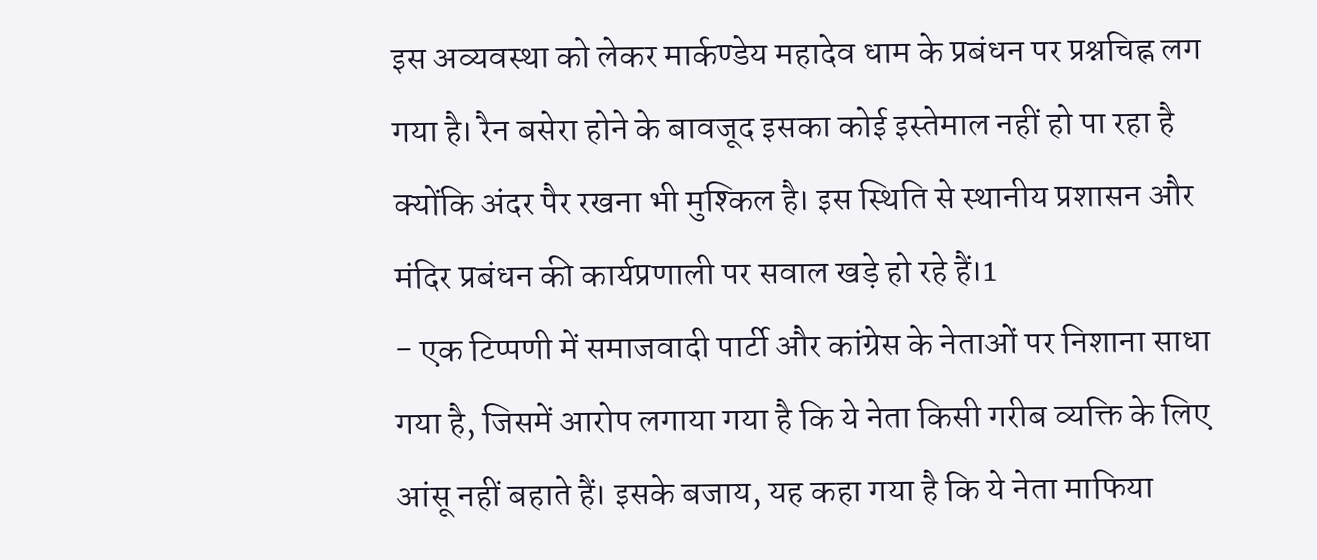इस अव्यवस्था को लेकर मार्कण्डेय महादेव धाम के प्रबंधन पर प्रश्नचिह्न लग गया है। रैन बसेरा होने के बावजूद इसका कोई इस्तेमाल नहीं हो पा रहा है क्योंकि अंदर पैर रखना भी मुश्किल है। इस स्थिति से स्थानीय प्रशासन और मंदिर प्रबंधन की कार्यप्रणाली पर सवाल खड़े हो रहे हैं।1
- एक टिप्पणी में समाजवादी पार्टी और कांग्रेस के नेताओं पर निशाना साधा गया है, जिसमें आरोप लगाया गया है कि ये नेता किसी गरीब व्यक्ति के लिए आंसू नहीं बहाते हैं। इसके बजाय, यह कहा गया है कि ये नेता माफिया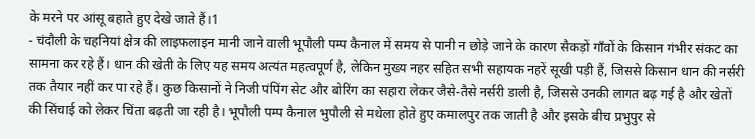के मरने पर आंसू बहाते हुए देखे जाते हैं।1
- चंदौली के चहनियां क्षेत्र की लाइफलाइन मानी जाने वाली भूपौली पम्प कैनाल में समय से पानी न छोड़े जाने के कारण सैकड़ों गाँवों के किसान गंभीर संकट का सामना कर रहे हैं। धान की खेती के लिए यह समय अत्यंत महत्वपूर्ण है, लेकिन मुख्य नहर सहित सभी सहायक नहरें सूखी पड़ी हैं, जिससे किसान धान की नर्सरी तक तैयार नहीं कर पा रहे हैं। कुछ किसानों ने निजी पंपिंग सेट और बोरिंग का सहारा लेकर जैसे-तैसे नर्सरी डाली है, जिससे उनकी लागत बढ़ गई है और खेतों की सिंचाई को लेकर चिंता बढ़ती जा रही है। भूपौली पम्प कैनाल भुपौली से मथेला होते हुए कमालपुर तक जाती है और इसके बीच प्रभुपुर से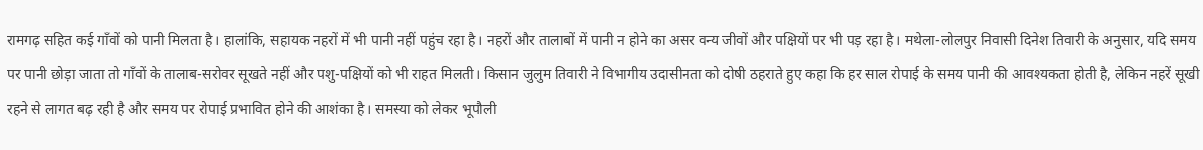रामगढ़ सहित कई गाँवों को पानी मिलता है। हालांकि, सहायक नहरों में भी पानी नहीं पहुंच रहा है। नहरों और तालाबों में पानी न होने का असर वन्य जीवों और पक्षियों पर भी पड़ रहा है। मथेला-लोलपुर निवासी दिनेश तिवारी के अनुसार, यदि समय पर पानी छोड़ा जाता तो गाँवों के तालाब-सरोवर सूखते नहीं और पशु-पक्षियों को भी राहत मिलती। किसान जुलुम तिवारी ने विभागीय उदासीनता को दोषी ठहराते हुए कहा कि हर साल रोपाई के समय पानी की आवश्यकता होती है, लेकिन नहरें सूखी रहने से लागत बढ़ रही है और समय पर रोपाई प्रभावित होने की आशंका है। समस्या को लेकर भूपौली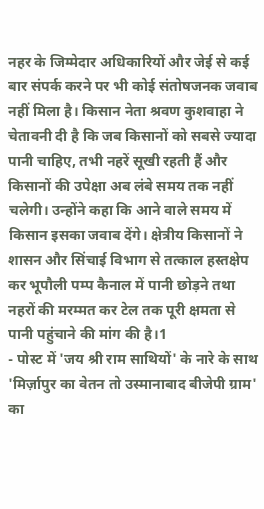नहर के जिम्मेदार अधिकारियों और जेई से कई बार संपर्क करने पर भी कोई संतोषजनक जवाब नहीं मिला है। किसान नेता श्रवण कुशवाहा ने चेतावनी दी है कि जब किसानों को सबसे ज्यादा पानी चाहिए, तभी नहरें सूखी रहती हैं और किसानों की उपेक्षा अब लंबे समय तक नहीं चलेगी। उन्होंने कहा कि आने वाले समय में किसान इसका जवाब देंगे। क्षेत्रीय किसानों ने शासन और सिंचाई विभाग से तत्काल हस्तक्षेप कर भूपौली पम्प कैनाल में पानी छोड़ने तथा नहरों की मरम्मत कर टेल तक पूरी क्षमता से पानी पहुंचाने की मांग की है।1
- पोस्ट में 'जय श्री राम साथियों' के नारे के साथ 'मिर्ज़ापुर का वेतन तो उस्मानाबाद बीजेपी ग्राम' का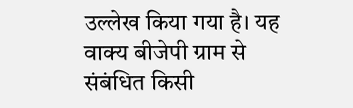उल्लेख किया गया है। यह वाक्य बीजेपी ग्राम से संबंधित किसी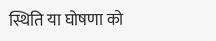स्थिति या घोषणा को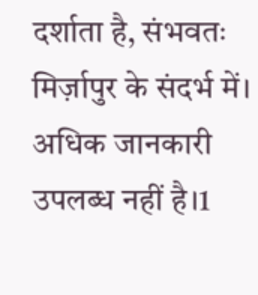दर्शाता है, संभवतः मिर्ज़ापुर के संदर्भ में। अधिक जानकारी उपलब्ध नहीं है।1